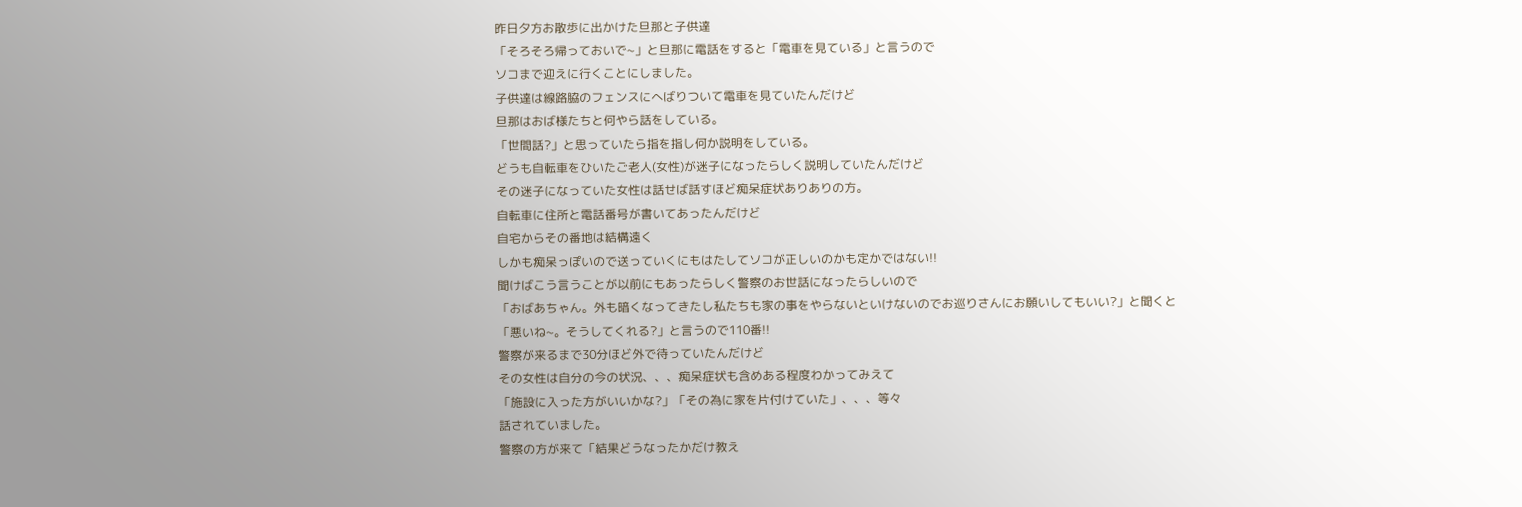昨日夕方お散歩に出かけた旦那と子供達
「そろそろ帰っておいで~」と旦那に電話をすると「電車を見ている」と言うので
ソコまで迎えに行くことにしました。
子供達は線路脇のフェンスにへばりついて電車を見ていたんだけど
旦那はおば様たちと何やら話をしている。
「世間話?」と思っていたら指を指し何か説明をしている。
どうも自転車をひいたご老人(女性)が迷子になったらしく説明していたんだけど
その迷子になっていた女性は話せば話すほど痴呆症状ありありの方。
自転車に住所と電話番号が書いてあったんだけど
自宅からその番地は結構遠く
しかも痴呆っぽいので送っていくにもはたしてソコが正しいのかも定かではない!!
聞けばこう言うことが以前にもあったらしく警察のお世話になったらしいので
「おばあちゃん。外も暗くなってきたし私たちも家の事をやらないといけないのでお巡りさんにお願いしてもいい?」と聞くと
「悪いね~。そうしてくれる?」と言うので110番!!
警察が来るまで30分ほど外で待っていたんだけど
その女性は自分の今の状況、、、痴呆症状も含めある程度わかってみえて
「施設に入った方がいいかな?」「その為に家を片付けていた」、、、等々
話されていました。
警察の方が来て「結果どうなったかだけ教え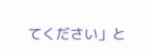てください」と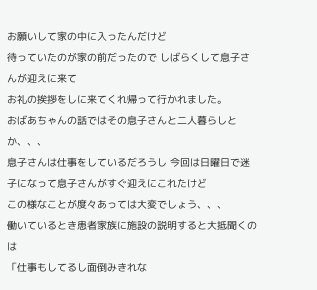お願いして家の中に入ったんだけど
待っていたのが家の前だったので しばらくして息子さんが迎えに来て
お礼の挨拶をしに来てくれ帰って行かれました。
おばあちゃんの話ではその息子さんと二人暮らしとか、、、
息子さんは仕事をしているだろうし 今回は日曜日で迷子になって息子さんがすぐ迎えにこれたけど
この様なことが度々あっては大変でしょう、、、
働いているとき患者家族に施設の説明すると大抵聞くのは
「仕事もしてるし面倒みきれな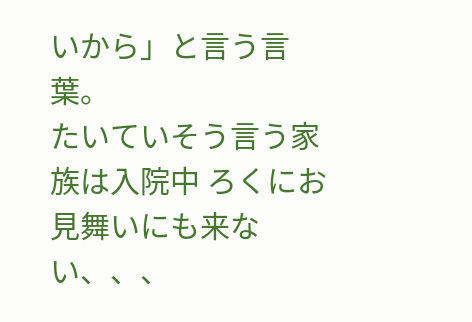いから」と言う言葉。
たいていそう言う家族は入院中 ろくにお見舞いにも来ない、、、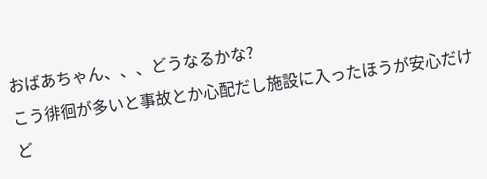おばあちゃん、、、どうなるかな?
こう徘徊が多いと事故とか心配だし施設に入ったほうが安心だけど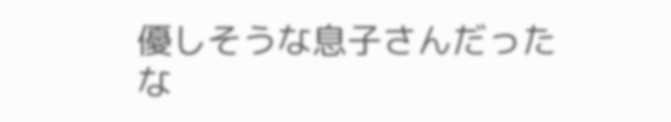優しそうな息子さんだったな